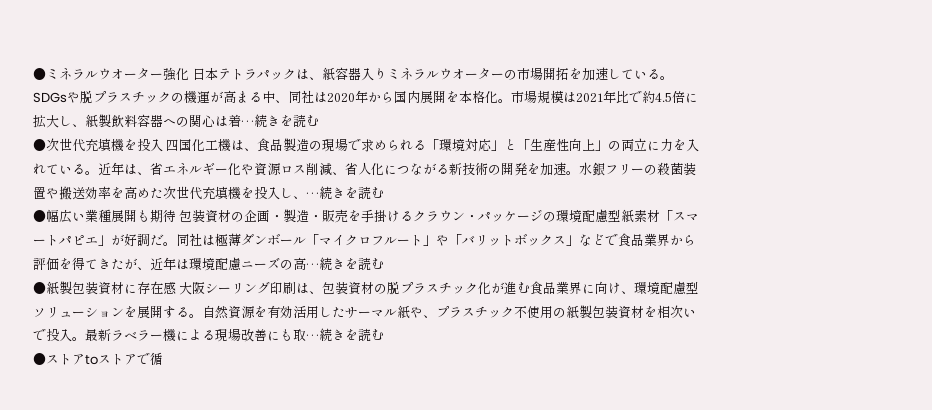●ミネラルウオーター強化 日本テトラパックは、紙容器入りミネラルウオーターの市場開拓を加速している。SDGsや脱プラスチックの機運が高まる中、同社は2020年から国内展開を本格化。市場規模は2021年比で約4.5倍に拡大し、紙製飲料容器への関心は着…続きを読む
●次世代充填機を投入 四国化工機は、食品製造の現場で求められる「環境対応」と「生産性向上」の両立に力を入れている。近年は、省エネルギー化や資源ロス削減、省人化につながる新技術の開発を加速。水銀フリーの殺菌装置や搬送効率を高めた次世代充填機を投入し、…続きを読む
●幅広い業種展開も期待 包装資材の企画・製造・販売を手掛けるクラウン・パッケージの環境配慮型紙素材「スマートパピエ」が好調だ。同社は極薄ダンボール「マイクロフルート」や「バリットボックス」などで食品業界から評価を得てきたが、近年は環境配慮ニーズの高…続きを読む
●紙製包装資材に存在感 大阪シーリング印刷は、包装資材の脱プラスチック化が進む食品業界に向け、環境配慮型ソリューションを展開する。自然資源を有効活用したサーマル紙や、プラスチック不使用の紙製包装資材を相次いで投入。最新ラベラー機による現場改善にも取…続きを読む
●ストアtoストアで循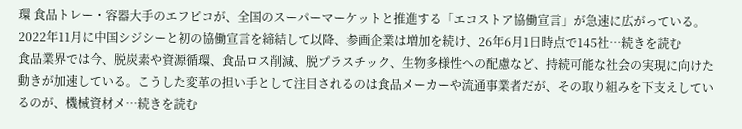環 食品トレー・容器大手のエフピコが、全国のスーパーマーケットと推進する「エコストア協働宣言」が急速に広がっている。2022年11月に中国シジシーと初の協働宣言を締結して以降、参画企業は増加を続け、26年6月1日時点で145社…続きを読む
食品業界では今、脱炭素や資源循環、食品ロス削減、脱プラスチック、生物多様性への配慮など、持続可能な社会の実現に向けた動きが加速している。こうした変革の担い手として注目されるのは食品メーカーや流通事業者だが、その取り組みを下支えしているのが、機械資材メ…続きを読む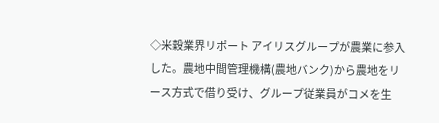◇米穀業界リポート アイリスグループが農業に参入した。農地中間管理機構(農地バンク)から農地をリース方式で借り受け、グループ従業員がコメを生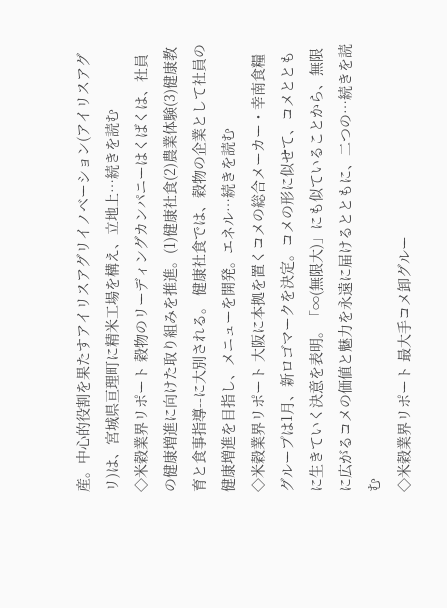産。中心的役割を果たすアイリスアグリイノベーション(アイリスアグリ)は、宮城県亘理町に精米工場を構え、立地上…続きを読む
◇米穀業界リポート 穀物のリーディングカンパニーはくばくは、社員の健康増進に向けた取り組みを推進。(1)健康社食(2)農業体験(3)健康教育と食事指導--に大別される。 健康社食では、穀物の企業として社員の健康増進を目指し、メニューを開発。エネル…続きを読む
◇米穀業界リポート 大阪に本拠を置くコメの総合メーカー・幸南食糧グループは1月、新ロゴマークを決定。コメの形に似せて、コメとともに生きていく決意を表明。「∞(無限大)」にも似ていることから、無限に広がるコメの価値と魅力を永遠に届けるとともに、二つの…続きを読む
◇米穀業界リポート 最大手コメ卸グルー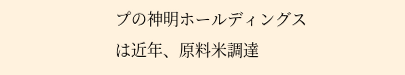プの神明ホールディングスは近年、原料米調達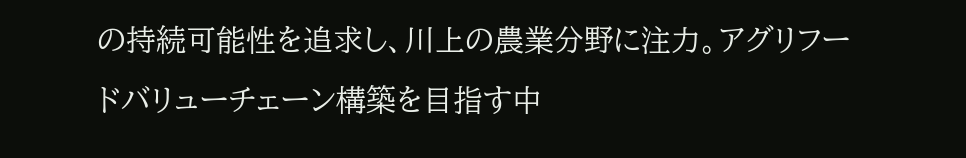の持続可能性を追求し、川上の農業分野に注力。アグリフードバリューチェーン構築を目指す中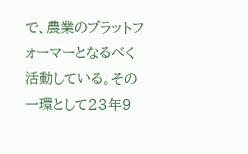で、農業のプラットフォーマーとなるべく活動している。その一環として23年9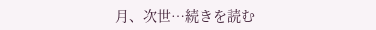月、次世…続きを読む